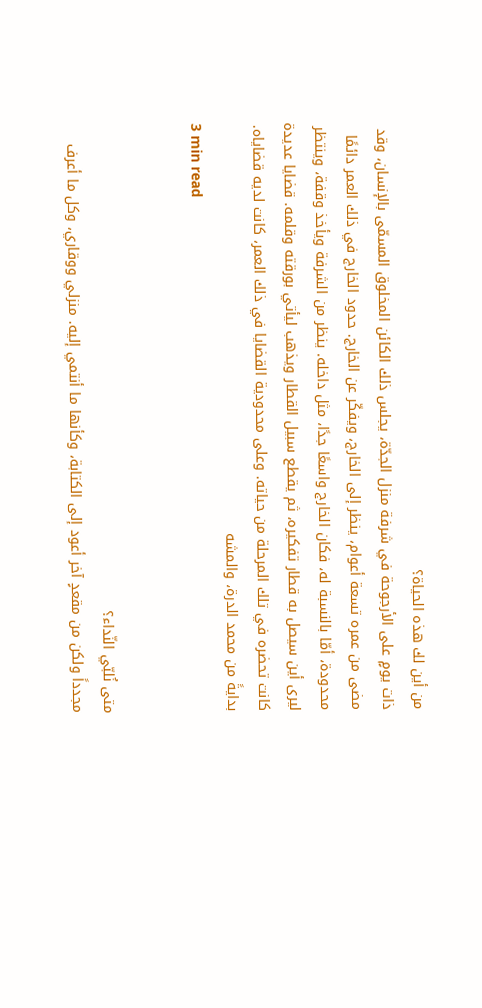من أين لك هذه الحياة؟
ذات يومٍ على الأرجوحة في شرفة منزل الجدّة، يجلس ذلك الكائن المخلوق المسمّى بالإنسان، وقد مضى من عمره تسعة أعوام، ينظر إلى الخارج، ويفكّر عن الخارج. حدود الخارج في ذلك العمر دائمًا محدودة، أمّا بالنسبة له، فكان الخارج واسعًا جدًا، مثل داخله. ينظر من الشرفة ويأخذ وقفة، وينتظر ليرى أين سيصل به قطار تفكيره، ثم يقطع سبيل القطار ويذهب ليأتي بورقته وقلمه. قضايا عديدة كانت تحضره في تلك المرحلة من حياته. وعلى محدودية القضايا في ذلك العمر، كانت لديه قضاياه. بدايةً من محمد الدرة، والمشه
3 min read


متى نُلبّي النّداء؟
مجدداً ولكن من مقعدٍ آخر أعود إلى الكتابة، وكأنها ما أنتمي إليه. منزلي ووقاري، وكل ما أعرف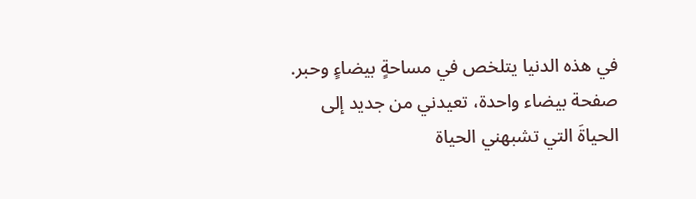في هذه الدنيا يتلخص في مساحةٍ بيضاءٍ وحبر. صفحة بيضاء واحدة، تعيدني من جديد إلى الحياةَ التي تشبهني الحياة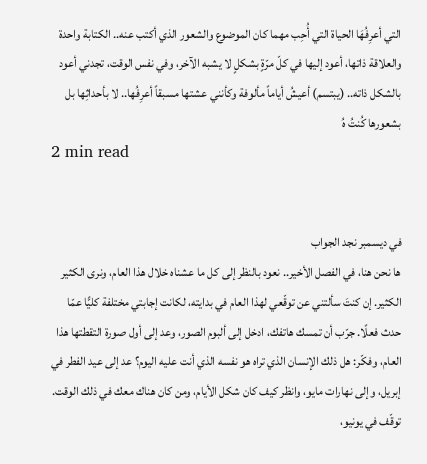التي أعرِفُهَا الحياة التي أُحِب مهما كان الموضوع والشعور الذي أكتب عنه.. الكتابة واحدة والعلاقة ذاتها، أعود إليها في كلّ مرّةٍ بشكلٍ لا يشبه الآخر، وفي نفس الوقت، تجدني أعود بالشكل ذاته.. (يبتسم) أعيشُ أياماً مألوفة وكأنني عشتها مسبقاً أعرِفُها.. لا بأحداثِها بل بشعورها كُنتُ هُ
2 min read


في ديسمبر نجد الجواب
ها نحن هنا، في الفصل الأخير.. نعود بالنظر إلى كل ما عشناه خلال هذا العام، ونرى الكثير الكثير. إن كنتَ سألتني عن توقّعي لهذا العام في بدايته، لكانت إجابتي مختلفة كليًّا عمّا حدث فعلًا. جرّب أن تمسك هاتفك، ادخل إلى ألبوم الصور، وعد إلى أول صورة التقطتها هذا العام، وفكّر: هل ذلك الإنسان الذي تراه هو نفسه الذي أنت عليه اليوم؟ عد إلى عيد الفطر في إبريل، وإلى نهارات مايو، وانظر كيف كان شكل الأيام، ومن كان هناك معك في ذلك الوقت. توقّف في يونيو،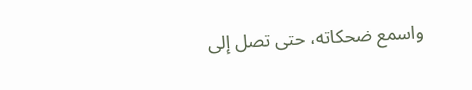واسمع ضحكاته، حتى تصل إلى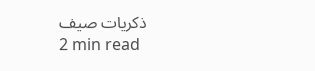ذكريات صيف
2 min read